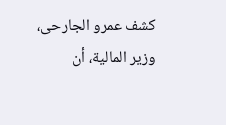كشف عمرو الجارحى، وزير المالية، أن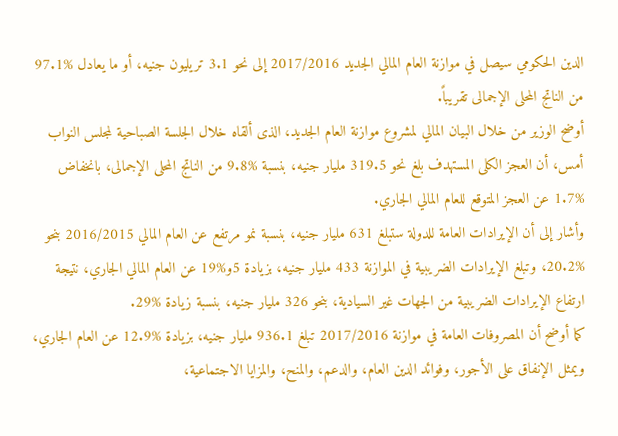الدين الحكومي سيصل في موازنة العام المالي الجديد 2017/2016 إلى نحو 3.1 تريليون جنيه، أو ما يعادل %97.1 من الناتج المحلى الإجمالى تقريباً.
أوضح الوزير من خلال البيان المالي لمشروع موازنة العام الجديد، الذى ألقاه خلال الجلسة الصباحية لمجلس النواب أمس، أن العجز الكلى المستهدف بلغ نحو 319.5 مليار جنيه، بنسبة %9.8 من الناتج المحلى الإجمالى، بانخفاض %1.7 عن العجز المتوقع للعام المالي الجاري.
وأشار إلى أن الإيرادات العامة للدولة ستبلغ 631 مليار جنيه، بنسبة نمو مرتفع عن العام المالي 2016/2015 بنحو %20.2، وتبلغ الإيرادات الضريبية في الموازنة 433 مليار جنيه، بزيادة 5و%19 عن العام المالي الجاري، نتيجة ارتفاع الإيرادات الضريبية من الجهات غير السيادية، بنحو 326 مليار جنيه، بنسبة زيادة %29.
كما أوضح أن المصروفات العامة في موازنة 2017/2016 تبلغ 936.1 مليار جنيه، بزيادة %12.9 عن العام الجاري، ويمثل الإنفاق على الأجور، وفوائد الدين العام، والدعم، والمنح، والمزايا الاجتماعية،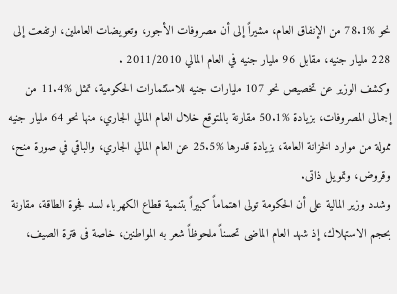نحو %78.1 من الإنفاق العام، مشيراً إلى أن مصروفات الأجور، وتعويضات العاملين، ارتفعت إلى 228 مليار جنيه، مقابل 96 مليار جنيه في العام المالي 2011/2010 .
وكشف الوزير عن تخصيص نحو 107 مليارات جنيه للاستثمارات الحكومية، تمثل %11.4 من إجمالى المصروفات، بزيادة %50.1 مقارنة بالمتوقع خلال العام المالي الجاري، منها نحو 64 مليار جنيه ممولة من موارد الخزانة العامة، بزيادة قدرها %25.5 عن العام المالي الجاري، والباقي في صورة منح، وقروض، وتمويل ذاتى.
وشدد وزير المالية على أن الحكومة تولى اهتماماً كبيراً بتنمية قطاع الكهرباء لسد فجوة الطاقة، مقارنة بحجم الاستهلاك، إذ شهد العام الماضى تحسناً ملحوظاً شعر به المواطنين، خاصة فى فترة الصيف،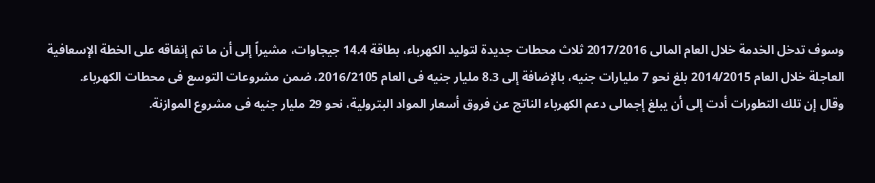وسوف تدخل الخدمة خلال العام المالى 2017/2016 ثلاث محطات جديدة لتوليد الكهرباء، بطاقة 14.4 جيجاوات، مشيراً إلى أن ما تم إنفاقه على الخطة الإسعافية العاجلة خلال العام 2014/2015 بلغ نحو 7 مليارات جنيه، بالإضافة إلى 8.3 مليار جنيه فى العام 2016/2105، ضمن مشروعات التوسع فى محطات الكهرباء.
وقال إن تلك التطورات أدت إلى أن يبلغ إجمالى دعم الكهرباء الناتج عن فروق أسعار المواد البترولية، نحو 29 مليار جنيه فى مشروع الموازنة.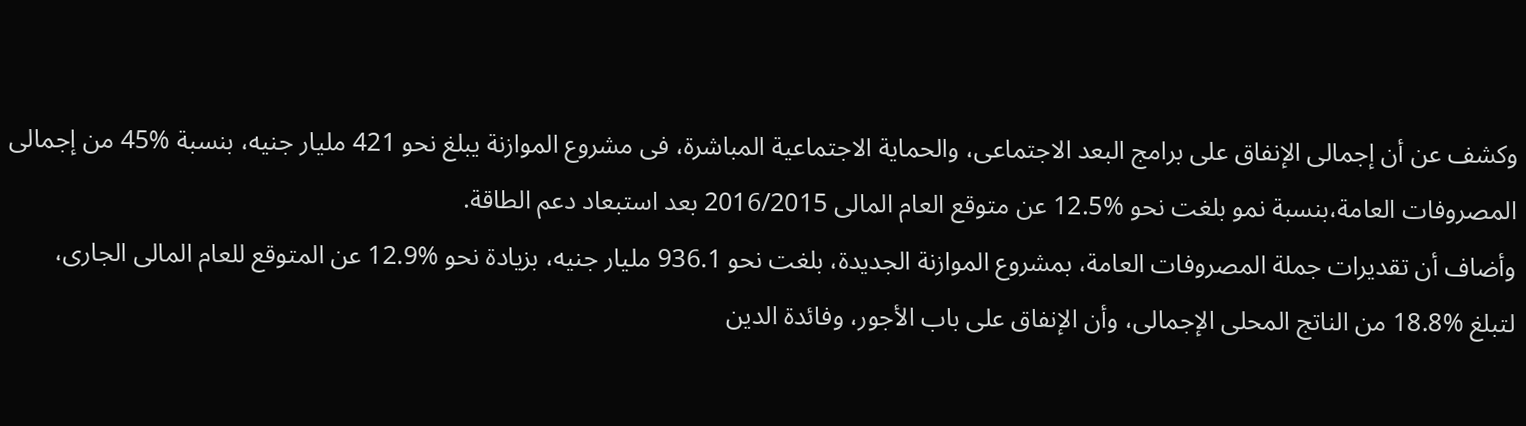وكشف عن أن إجمالى الإنفاق على برامج البعد الاجتماعى، والحماية الاجتماعية المباشرة، فى مشروع الموازنة يبلغ نحو 421 مليار جنيه، بنسبة %45 من إجمالى المصروفات العامة،بنسبة نمو بلغت نحو %12.5 عن متوقع العام المالى 2016/2015 بعد استبعاد دعم الطاقة.
وأضاف أن تقديرات جملة المصروفات العامة، بمشروع الموازنة الجديدة، بلغت نحو 936.1 مليار جنيه، بزيادة نحو %12.9 عن المتوقع للعام المالى الجارى، لتبلغ %18.8 من الناتج المحلى الإجمالى، وأن الإنفاق على باب الأجور، وفائدة الدين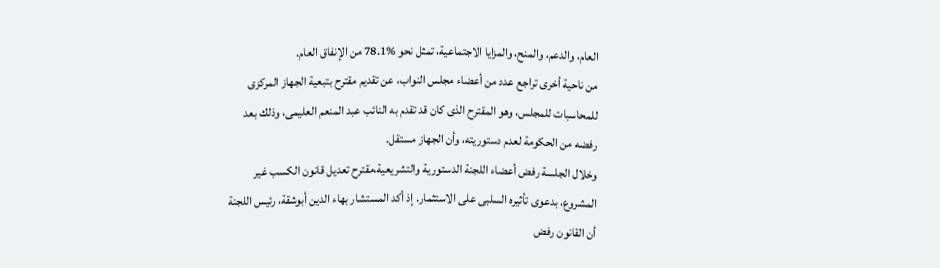العام، والدعم، والمنح، والمزايا الاجتماعية، تمثل نحو %78.1 من الإنفاق العام.
من ناحية أخرى تراجع عدد من أعضاء مجلس النواب، عن تقديم مقترح بتبعية الجهاز المركزى للمحاسبات للمجلس، وهو المقترح الذى كان قد تقدم به النائب عبد المنعم العليمى، وذلك بعد رفضه من الحكومة لعدم دستوريته، وأن الجهاز مستقل.
وخلال الجلسة رفض أعضاء اللجنة الدستورية والتشريعية،مقترح تعديل قانون الكسب غير المشروع، بدعوى تأثيره السلبى على الاستثمار. إذ أكد المستشار بهاء الدين أبوشقة، رئيس اللجنة أن القانون رفض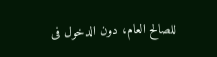للصالح العام، دون الدخول فى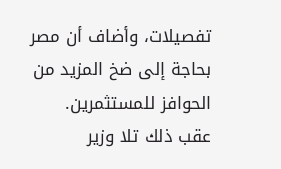تفصيلات، وأضاف أن مصر بحاجة إلى ضخ المزيد من الحوافز للمستثمرين.
عقب ذلك تلا وزير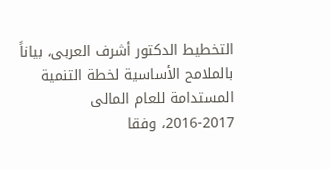التخطيط الدكتور أشرف العربى، بياناً بالملامح الأساسية لخطة التنمية المستدامة للعام المالى 2017-2016، وفقا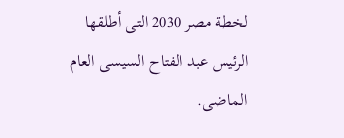لخطة مصر 2030 التى أطلقها الرئيس عبد الفتاح السيسى العام الماضى.